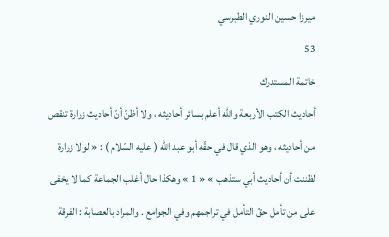ميرزا حسين النوري الطبرسي
53
خاتمة المستدرك
أحاديث الكتب الأربعة والله أعلم بسائر أحاديثه ، ولا أظنّ أنّ أحاديث زرارة تنقص من أحاديثه ، وهو الذي قال في حقّه أبو عبد الله ( عليه السّلام ) : « لولا زرارة لظننت أن أحاديث أبي ستذهب » « 1 » وهكذا حال أغلب الجماعة كما لا يخفى على من تأمل حقّ التأمل في تراجمهم وفي الجوامع . والمراد بالعصابة : الفرقة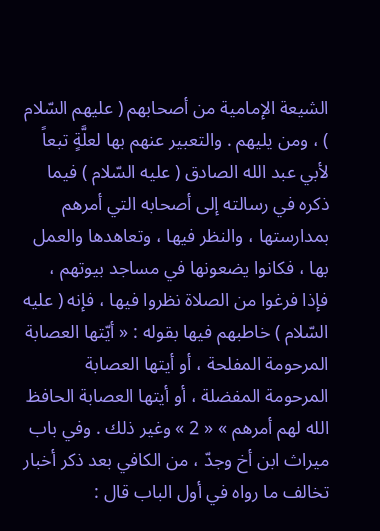الشيعة الإمامية من أصحابهم ( عليهم السّلام ) ، ومن يليهم . والتعبير عنهم بها لعلَّةٍ تبعاً لأبي عبد الله الصادق ( عليه السّلام ) فيما ذكره في رسالته إلى أصحابه التي أمرهم بمدارستها ، والنظر فيها ، وتعاهدها والعمل بها ، فكانوا يضعونها في مساجد بيوتهم ، فإذا فرغوا من الصلاة نظروا فيها ، فإنه ( عليه السّلام ) خاطبهم فيها بقوله : « أيّتها العصابة المرحومة المفلحة ، أو أيتها العصابة المرحومة المفضلة ، أو أيتها العصابة الحافظ الله لهم أمرهم » « 2 » وغير ذلك . وفي باب ميراث ابن أخ وجدّ ، من الكافي بعد ذكر أخبار تخالف ما رواه في أول الباب قال :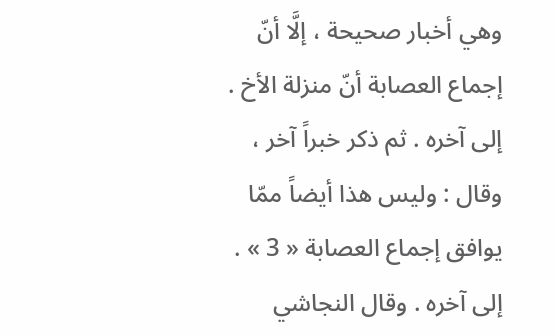وهي أخبار صحيحة ، إلَّا أنّ إجماع العصابة أنّ منزلة الأخ . إلى آخره . ثم ذكر خبراً آخر ، وقال : وليس هذا أيضاً ممّا يوافق إجماع العصابة « 3 » . إلى آخره . وقال النجاشي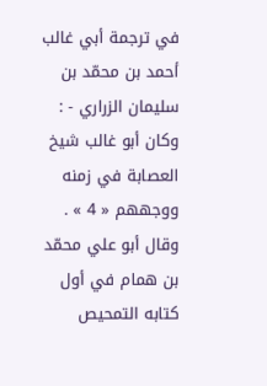في ترجمة أبي غالب أحمد بن محمّد بن سليمان الزراري - : وكان أبو غالب شيخ العصابة في زمنه ووجههم « 4 » . وقال أبو علي محمّد بن همام في أول كتابه التمحيص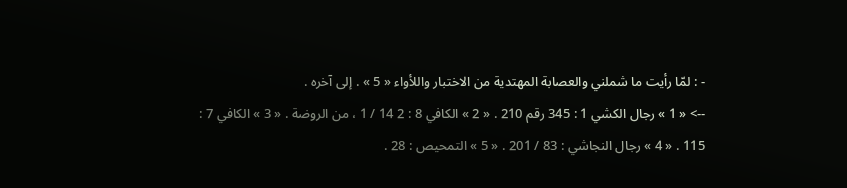- : لمّا رأيت ما شملني والعصابة المهتدية من الاختبار واللأواء « 5 » . إلى آخره .
--> « 1 » رجال الكشي 1 : 345 رقم 210 . « 2 » الكافي 8 : 2 14 / 1 ، من الروضة . « 3 » الكافي 7 : 115 . « 4 » رجال النجاشي : 83 / 201 . « 5 » التمحيص : 28 .